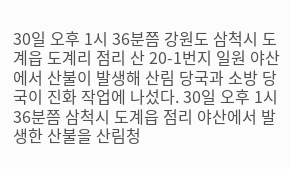30일 오후 1시 36분쯤 강원도 삼척시 도계읍 도계리 점리 산 20-1번지 일원 야산에서 산불이 발생해 산림 당국과 소방 당국이 진화 작업에 나섰다. 30일 오후 1시 36분쯤 삼척시 도계읍 점리 야산에서 발생한 산불을 산림청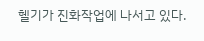헬기가 진화작업에 나서고 있다.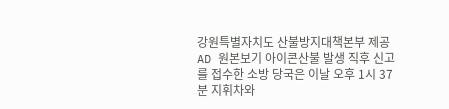강원특별자치도 산불방지대책본부 제공 AD 원본보기 아이콘산불 발생 직후 신고를 접수한 소방 당국은 이날 오후 1시 37분 지휘차와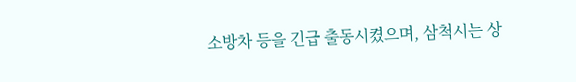소방차 등을 긴급 출동시켰으며, 삼척시는 상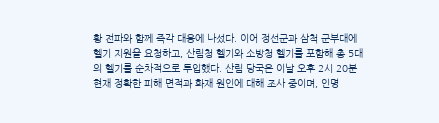황 전파와 함께 즉각 대응에 나섰다. 이어 정선군과 삼척 군부대에 헬기 지원을 요청하고, 산림청 헬기와 소방청 헬기를 포함해 총 5대의 헬기를 순차적으로 투입했다. 산림 당국은 이날 오후 2시 20분 현재 정확한 피해 면적과 화재 원인에 대해 조사 중이며, 인명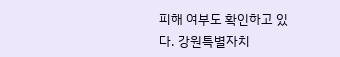피해 여부도 확인하고 있다. 강원특별자치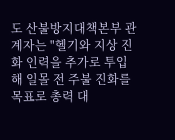도 산불방지대책본부 관계자는 "헬기와 지상 진화 인력을 추가로 투입해 일몰 전 주불 진화를 목표로 총력 대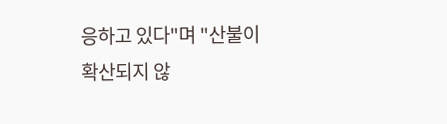응하고 있다"며 "산불이 확산되지 않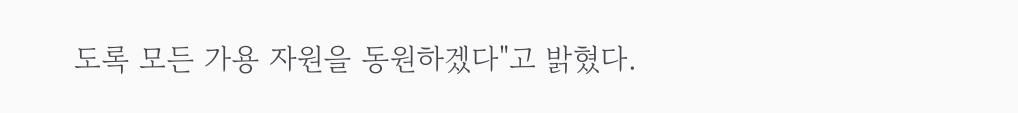도록 모든 가용 자원을 동원하겠다"고 밝혔다.